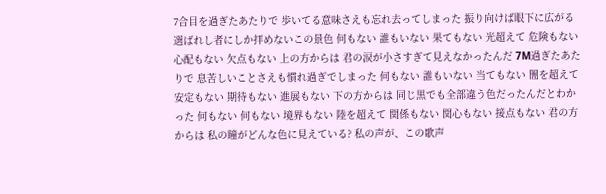7合目を過ぎたあたりで 歩いてる意味さえも忘れ去ってしまった 振り向けば眼下に広がる 選ばれし者にしか拝めないこの景色 何もない 誰もいない 果てもない 光超えて 危険もない 心配もない 欠点もない 上の方からは 君の涙が小さすぎて見えなかったんだ 7M過ぎたあたりで 息苦しいことさえも慣れ過ぎでしまった 何もない 誰もいない 当てもない 闇を超えて 安定もない 期待もない 進展もない 下の方からは 同じ黒でも全部違う色だったんだとわかった 何もない 何もない 境界もない 陸を超えて 関係もない 関心もない 接点もない 君の方からは 私の瞳がどんな色に見えている? 私の声が、この歌声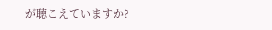が聴こえていますか?